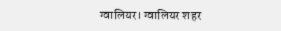ग्वालियर। ग्वालियर शहर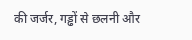की जर्जर, गड्ढों से छलनी और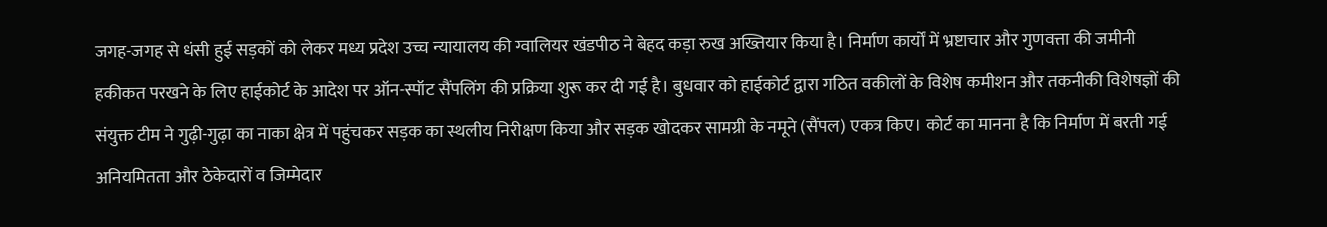जगह-जगह से धंसी हुई सड़कों को लेकर मध्य प्रदेश उच्च न्यायालय की ग्वालियर खंडपीठ ने बेहद कड़ा रुख अख्तियार किया है। निर्माण कार्यों में भ्रष्टाचार और गुणवत्ता की जमीनी हकीकत परखने के लिए हाईकोर्ट के आदेश पर ऑन-स्पॉट सैंपलिंग की प्रक्रिया शुरू कर दी गई है। बुधवार को हाईकोर्ट द्वारा गठित वकीलों के विशेष कमीशन और तकनीकी विशेषज्ञों की संयुक्त टीम ने गुढ़ी-गुढ़ा का नाका क्षेत्र में पहुंचकर सड़क का स्थलीय निरीक्षण किया और सड़क खोदकर सामग्री के नमूने (सैंपल) एकत्र किए। कोर्ट का मानना है कि निर्माण में बरती गई अनियमितता और ठेकेदारों व जिम्मेदार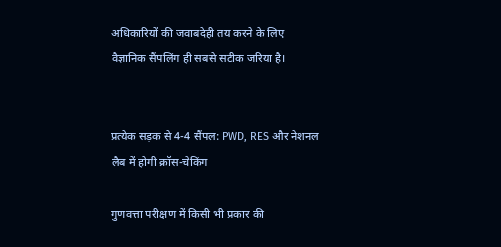अधिकारियों की जवाबदेही तय करने के लिए वैज्ञानिक सैंपलिंग ही सबसे सटीक जरिया है।


प्रत्येक सड़क से 4-4 सैंपल: PWD, RES और नेशनल लैब में होगी क्रॉस-चेकिंग

गुणवत्ता परीक्षण में किसी भी प्रकार की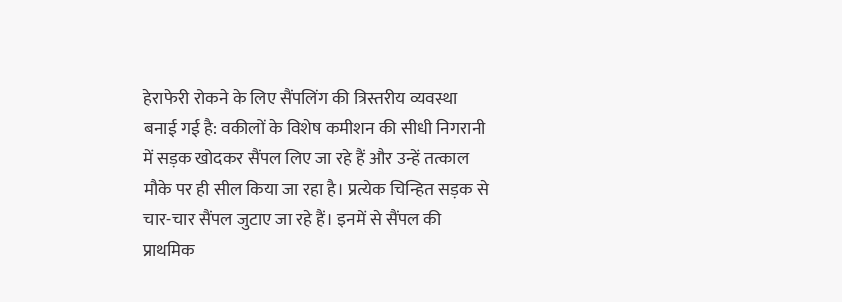हेराफेरी रोकने के लिए सैंपलिंग की त्रिस्तरीय व्यवस्था बनाई गई है: वकीलों के विशेष कमीशन की सीधी निगरानी में सड़क खोदकर सैंपल लिए जा रहे हैं और उन्हें तत्काल मौके पर ही सील किया जा रहा है। प्रत्येक चिन्हित सड़क से चार-चार सैंपल जुटाए जा रहे हैं। इनमें से सैंपल की प्राथमिक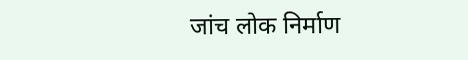जांच लोक निर्माण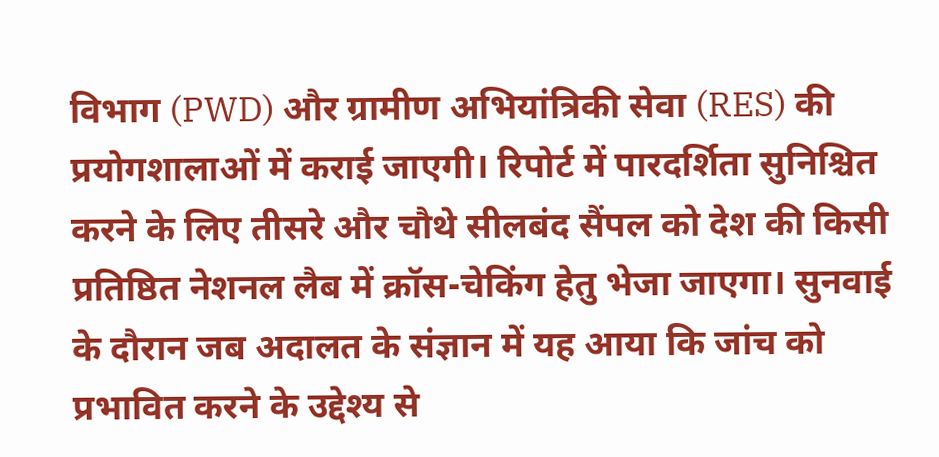विभाग (PWD) और ग्रामीण अभियांत्रिकी सेवा (RES) की प्रयोगशालाओं में कराई जाएगी। रिपोर्ट में पारदर्शिता सुनिश्चित करने के लिए तीसरे और चौथे सीलबंद सैंपल को देश की किसी प्रतिष्ठित नेशनल लैब में क्रॉस-चेकिंग हेतु भेजा जाएगा। सुनवाई के दौरान जब अदालत के संज्ञान में यह आया कि जांच को प्रभावित करने के उद्देश्य से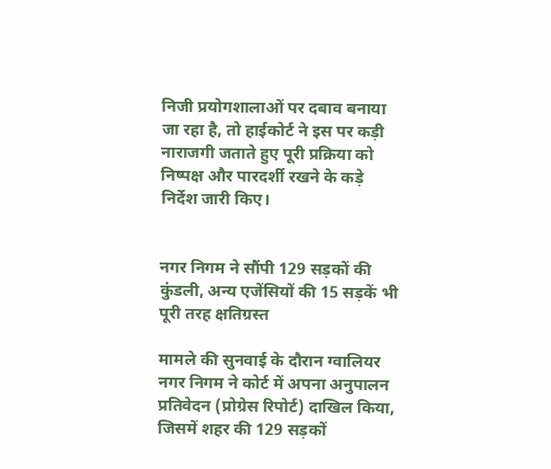निजी प्रयोगशालाओं पर दबाव बनाया जा रहा है, तो हाईकोर्ट ने इस पर कड़ी नाराजगी जताते हुए पूरी प्रक्रिया को निष्पक्ष और पारदर्शी रखने के कड़े निर्देश जारी किए।


नगर निगम ने सौंपी 129 सड़कों की कुंडली, अन्य एजेंसियों की 15 सड़कें भी पूरी तरह क्षतिग्रस्त

मामले की सुनवाई के दौरान ग्वालियर नगर निगम ने कोर्ट में अपना अनुपालन प्रतिवेदन (प्रोग्रेस रिपोर्ट) दाखिल किया, जिसमें शहर की 129 सड़कों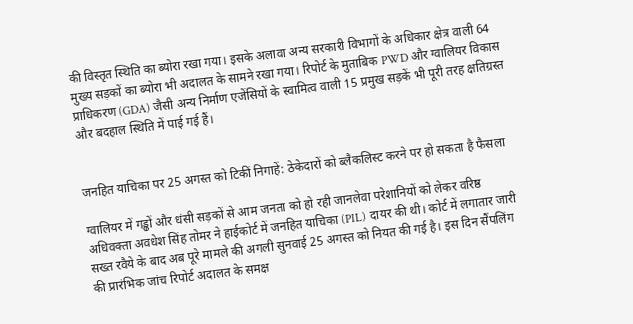की विस्तृत स्थिति का ब्योरा रखा गया। इसके अलावा अन्य सरकारी विभागों के अधिकार क्षेत्र वाली 64 मुख्य सड़कों का ब्योरा भी अदालत के सामने रखा गया। रिपोर्ट के मुताबिक PWD और ग्वालियर विकास प्राधिकरण (GDA) जैसी अन्य निर्माण एजेंसियों के स्वामित्व वाली 15 प्रमुख सड़कें भी पूरी तरह क्षतिग्रस्त और बदहाल स्थिति में पाई गई हैं।


जनहित याचिका पर 25 अगस्त को टिकीं निगाहें: ठेकेदारों को ब्लैकलिस्ट करने पर हो सकता है फैसला

ग्वालियर में गड्ढों और धंसी सड़कों से आम जनता को हो रही जानलेवा परेशानियों को लेकर वरिष्ठ अधिवक्ता अवधेश सिंह तोमर ने हाईकोर्ट में जनहित याचिका (PIL) दायर की थी। कोर्ट में लगातार जारी सख्त रवैये के बाद अब पूरे मामले की अगली सुनवाई 25 अगस्त को नियत की गई है। इस दिन सैंपलिंग की प्रारंभिक जांच रिपोर्ट अदालत के समक्ष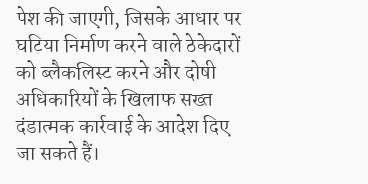पेश की जाएगी, जिसके आधार पर घटिया निर्माण करने वाले ठेकेदारों को ब्लैकलिस्ट करने और दोषी अधिकारियों के खिलाफ सख्त दंडात्मक कार्रवाई के आदेश दिए जा सकते हैं।